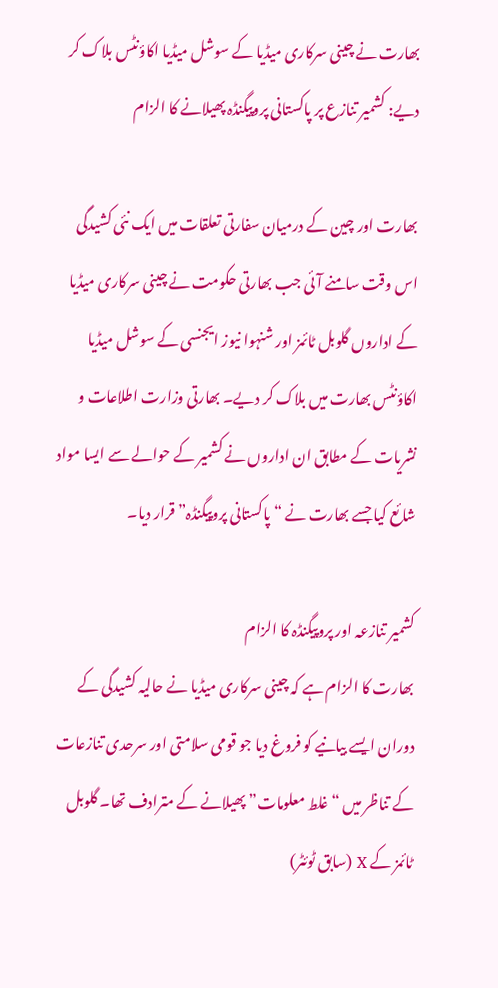بھارت نے چینی سرکاری میڈیا کے سوشل میڈیا اکاؤنٹس بلاک کر دیے: کشمیر تنازع پر پاکستانی پروپیگنڈہ پھیلانے کا الزام

بھارت اور چین کے درمیان سفارتی تعلقات میں ایک نئی کشیدگی اس وقت سامنے آئی جب بھارتی حکومت نے چینی سرکاری میڈیا کے اداروں گلوبل ٹائمز اور شنہوا نیوز ایجنسی کے سوشل میڈیا اکاؤنٹس بھارت میں بلاک کر دیے۔ بھارتی وزارت اطلاعات و نشریات کے مطابق ان اداروں نے کشمیر کے حوالے سے ایسا مواد شائع کیا جسے بھارت نے “پاکستانی پروپیگنڈہ” قرار دیا۔

کشمیر تنازعہ اور پروپیگنڈہ کا الزام
بھارت کا الزام ہے کہ چینی سرکاری میڈیا نے حالیہ کشیدگی کے دوران ایسے بیانیے کو فروغ دیا جو قومی سلامتی اور سرحدی تنازعات کے تناظر میں “غلط معلومات” پھیلانے کے مترادف تھا۔ گلوبل ٹائمز کے X (سابق ٹوئٹر)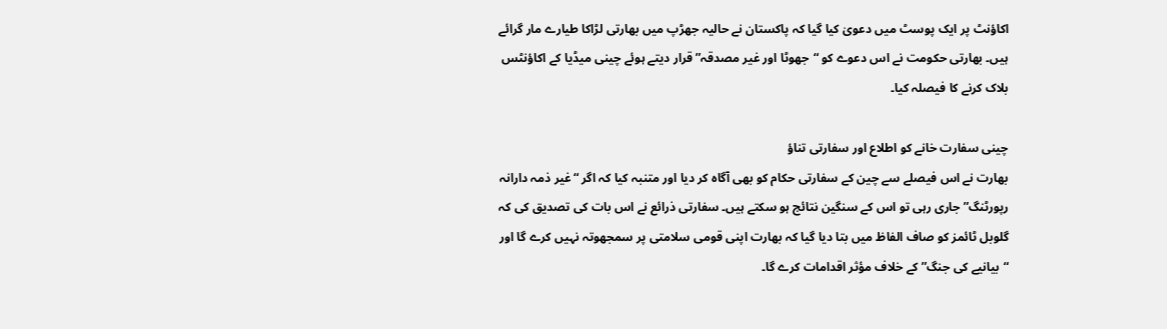اکاؤنٹ پر ایک پوسٹ میں دعویٰ کیا گیا کہ پاکستان نے حالیہ جھڑپ میں بھارتی لڑاکا طیارے مار گرائے ہیں۔ بھارتی حکومت نے اس دعوے کو “جھوٹا اور غیر مصدقہ” قرار دیتے ہوئے چینی میڈیا کے اکاؤنٹس بلاک کرنے کا فیصلہ کیا۔

چینی سفارت خانے کو اطلاع اور سفارتی تناؤ
بھارت نے اس فیصلے سے چین کے سفارتی حکام کو بھی آگاہ کر دیا اور متنبہ کیا کہ اگر “غیر ذمہ دارانہ رپورٹنگ” جاری رہی تو اس کے سنگین نتائج ہو سکتے ہیں۔ سفارتی ذرائع نے اس بات کی تصدیق کی کہ گلوبل ٹائمز کو صاف الفاظ میں بتا دیا گیا کہ بھارت اپنی قومی سلامتی پر سمجھوتہ نہیں کرے گا اور “بیانیے کی جنگ” کے خلاف مؤثر اقدامات کرے گا۔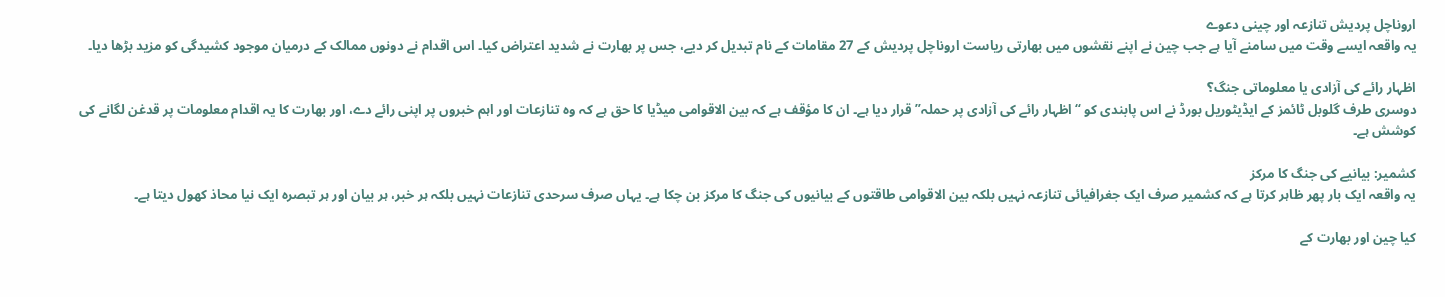اروناچل پردیش تنازعہ اور چینی دعوے
یہ واقعہ ایسے وقت میں سامنے آیا ہے جب چین نے اپنے نقشوں میں بھارتی ریاست اروناچل پردیش کے 27 مقامات کے نام تبدیل کر دیے، جس پر بھارت نے شدید اعتراض کیا۔ اس اقدام نے دونوں ممالک کے درمیان موجود کشیدگی کو مزید بڑھا دیا۔

اظہار رائے کی آزادی یا معلوماتی جنگ؟
دوسری طرف گلوبل ٹائمز کے ایڈیٹوریل بورڈ نے اس پابندی کو “اظہار رائے کی آزادی پر حملہ” قرار دیا ہے۔ ان کا مؤقف ہے کہ بین الاقوامی میڈیا کا حق ہے کہ وہ تنازعات اور اہم خبروں پر اپنی رائے دے، اور بھارت کا یہ اقدام معلومات پر قدغن لگانے کی کوشش ہے۔

کشمیر: بیانیے کی جنگ کا مرکز
یہ واقعہ ایک بار پھر ظاہر کرتا ہے کہ کشمیر صرف ایک جغرافیائی تنازعہ نہیں بلکہ بین الاقوامی طاقتوں کے بیانیوں کی جنگ کا مرکز بن چکا ہے۔ یہاں صرف سرحدی تنازعات نہیں بلکہ ہر خبر، ہر بیان اور ہر تبصرہ ایک نیا محاذ کھول دیتا ہے۔

کیا چین اور بھارت کے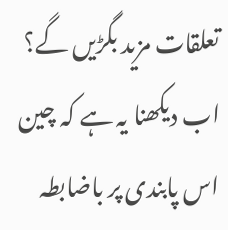تعلقات مزید بگڑیں گے؟
اب دیکھنا یہ ہے کہ چین اس پابندی پر باضابطہ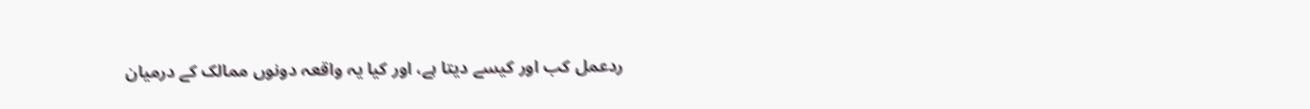ردعمل کب اور کیسے دیتا ہے، اور کیا یہ واقعہ دونوں ممالک کے درمیان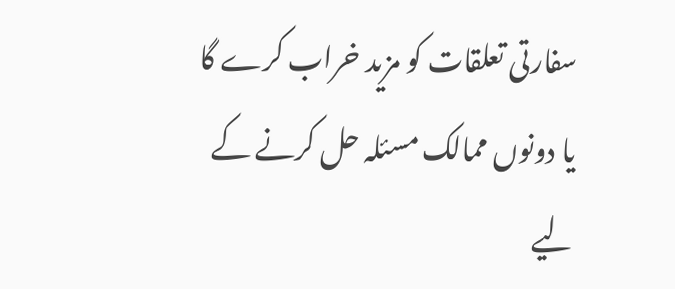سفارتی تعلقات کو مزید خراب کرے گا یا دونوں ممالک مسئلہ حل کرنے کے لیے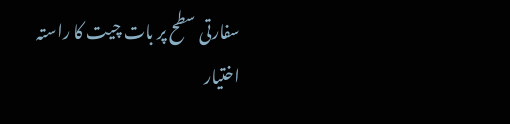سفارتی سطح پر بات چیت کا راستہ اختیار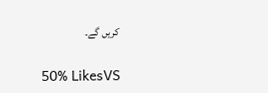کریں گے۔

50% LikesVS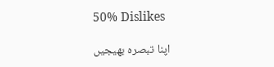50% Dislikes

اپنا تبصرہ بھیجیں